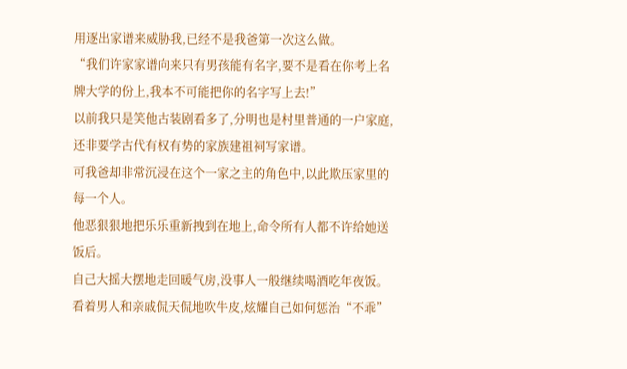用逐出家谱来威胁我,已经不是我爸第一次这么做。
“我们许家家谱向来只有男孩能有名字,要不是看在你考上名牌大学的份上,我本不可能把你的名字写上去!”
以前我只是笑他古装剧看多了,分明也是村里普通的一户家庭,还非要学古代有权有势的家族建祖祠写家谱。
可我爸却非常沉浸在这个一家之主的角色中,以此欺压家里的每一个人。
他恶狠狠地把乐乐重新拽到在地上,命令所有人都不许给她送饭后。
自己大摇大摆地走回暖气房,没事人一般继续喝酒吃年夜饭。
看着男人和亲戚侃天侃地吹牛皮,炫耀自己如何惩治“不乖”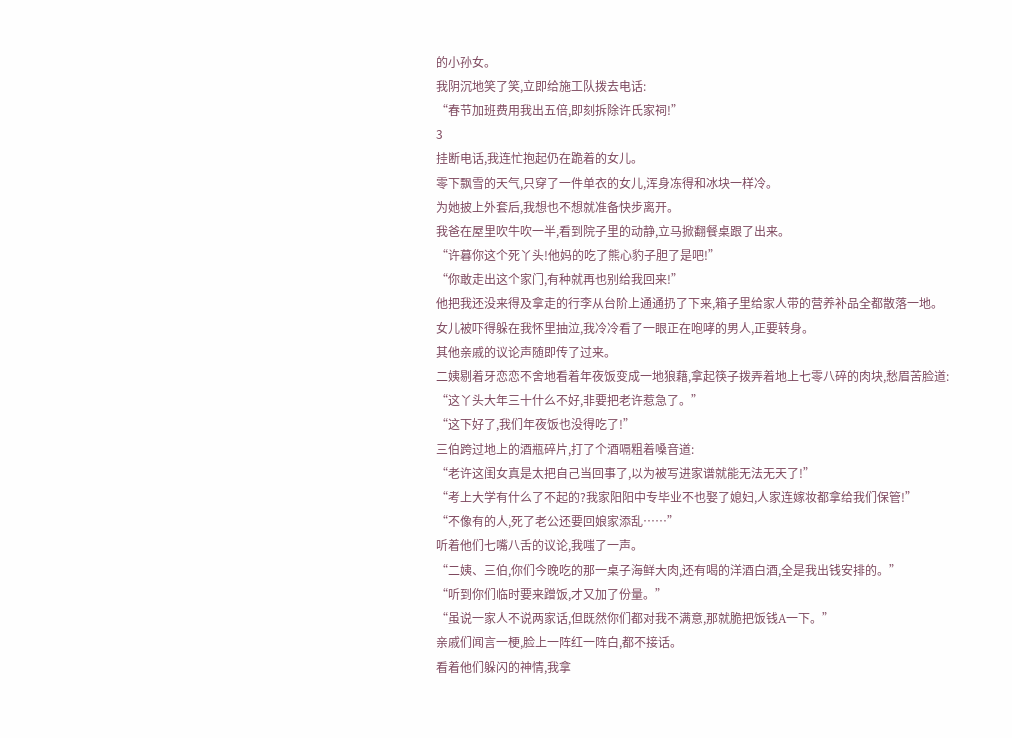的小孙女。
我阴沉地笑了笑,立即给施工队拨去电话:
“春节加班费用我出五倍,即刻拆除许氏家祠!”
3
挂断电话,我连忙抱起仍在跪着的女儿。
零下飘雪的天气,只穿了一件单衣的女儿,浑身冻得和冰块一样冷。
为她披上外套后,我想也不想就准备快步离开。
我爸在屋里吹牛吹一半,看到院子里的动静,立马掀翻餐桌跟了出来。
“许暮你这个死丫头!他妈的吃了熊心豹子胆了是吧!”
“你敢走出这个家门,有种就再也别给我回来!”
他把我还没来得及拿走的行李从台阶上通通扔了下来,箱子里给家人带的营养补品全都散落一地。
女儿被吓得躲在我怀里抽泣,我冷冷看了一眼正在咆哮的男人,正要转身。
其他亲戚的议论声随即传了过来。
二姨剔着牙恋恋不舍地看着年夜饭变成一地狼藉,拿起筷子拨弄着地上七零八碎的肉块,愁眉苦脸道:
“这丫头大年三十什么不好,非要把老许惹急了。”
“这下好了,我们年夜饭也没得吃了!”
三伯跨过地上的酒瓶碎片,打了个酒嗝粗着嗓音道:
“老许这闺女真是太把自己当回事了,以为被写进家谱就能无法无天了!”
“考上大学有什么了不起的?我家阳阳中专毕业不也娶了媳妇,人家连嫁妆都拿给我们保管!”
“不像有的人,死了老公还要回娘家添乱……”
听着他们七嘴八舌的议论,我嗤了一声。
“二姨、三伯,你们今晚吃的那一桌子海鲜大肉,还有喝的洋酒白酒,全是我出钱安排的。”
“听到你们临时要来蹭饭,才又加了份量。”
“虽说一家人不说两家话,但既然你们都对我不满意,那就脆把饭钱A一下。”
亲戚们闻言一梗,脸上一阵红一阵白,都不接话。
看着他们躲闪的神情,我拿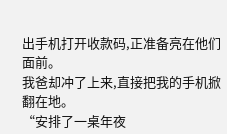出手机打开收款码,正准备亮在他们面前。
我爸却冲了上来,直接把我的手机掀翻在地。
“安排了一桌年夜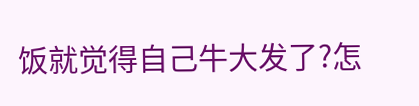饭就觉得自己牛大发了?怎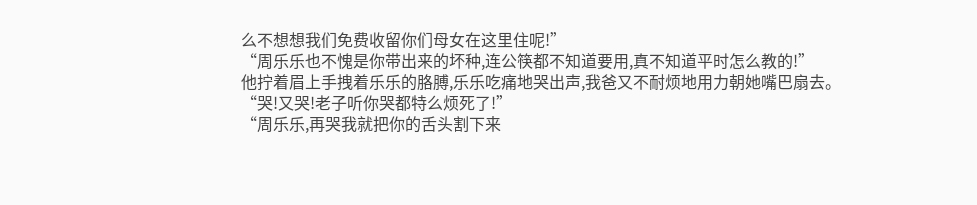么不想想我们免费收留你们母女在这里住呢!”
“周乐乐也不愧是你带出来的坏种,连公筷都不知道要用,真不知道平时怎么教的!”
他拧着眉上手拽着乐乐的胳膊,乐乐吃痛地哭出声,我爸又不耐烦地用力朝她嘴巴扇去。
“哭!又哭!老子听你哭都特么烦死了!”
“周乐乐,再哭我就把你的舌头割下来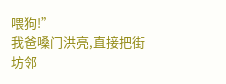喂狗!”
我爸嗓门洪亮,直接把街坊邻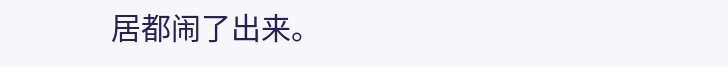居都闹了出来。